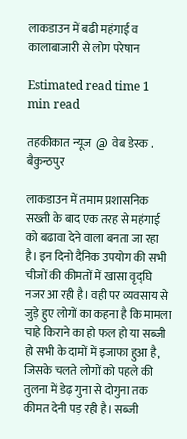लाकडाउन में बढी महंगाई व कालाबाजारी से लोग परेषान

Estimated read time 1 min read

तहकीकात न्यूज  @  वेब डेस्क . बैकुन्ठपुर

लाकडाउन में तमाम प्रशासनिक सख्ती के बाद एक तरह से महंगाई को बढावा देने वाला बनता जा रहा है। इन दिनो दैनिक उपयोग की सभी चीजों की कीमतों में खासा वृद्घि नजर आ रही है। वही पर व्यवसाय से जुड़े हुए लोगों का कहना है कि मामला चाहे किराने का हो फल हो या सब्जी हो सभी के दामों में इजाफा हुआ है, जिसके चलते लोगों को पहले की तुलना में डेढ़ गुना से दोगुना तक कीमत देनी पड़ रही है। सब्जी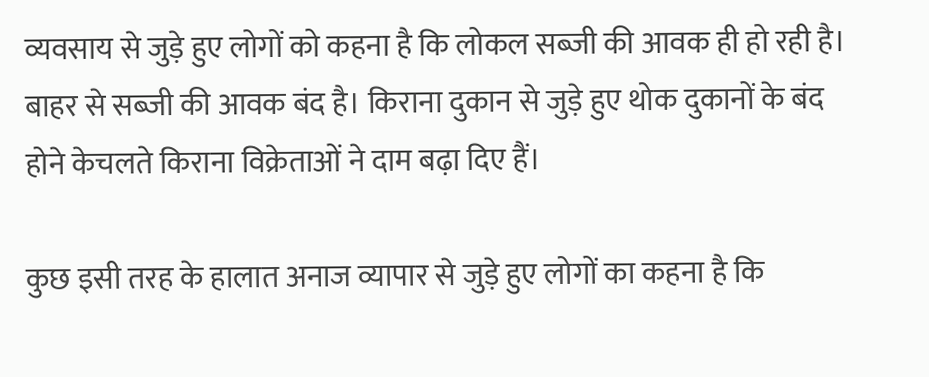व्यवसाय से जुड़े हुए लोगों को कहना है कि लोकल सब्जी की आवक ही हो रही है। बाहर से सब्जी की आवक बंद है। किराना दुकान से जुड़े हुए थोक दुकानों के बंद होने केचलते किराना विक्रेताओं ने दाम बढ़ा दिए हैं।

कुछ इसी तरह के हालात अनाज व्यापार से जुड़े हुए लोगों का कहना है कि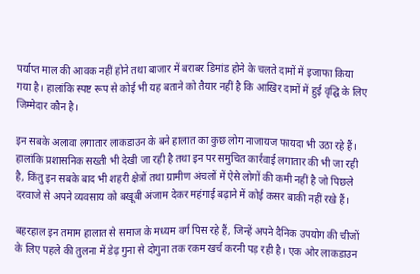पर्याप्त माल की आवक नहीं होने तथा बाजार में बराबर डिमांड होने के चलते दामों में इजाफा किया गया है। हालांकि स्पष्ट रूप से कोई भी यह बताने को तैयार नहीं है कि आखिर दामों में हुई वृद्घि के लिए जिम्मेदार कौन है।

इन सबके अलावा लगातार लाकडाउन के बने हालात का कुछ लोग नाजायज फायदा भी उठा रहे हैं। हालांकि प्रशासनिक सख्ती भी देखी जा रही है तथा इन पर समुचित कार्रवाई लगातार की भी जा रही है, किंतु इन सबके बाद भी शहरी क्षेत्रों तथा ग्रामीण अंचलों में ऐसे लोगों की कमी नहीं है जो पिछले दरवाजे से अपने व्यवसाय को बखूबी अंजाम देकर महंगाई बढ़ाने में कोई कसर बाकी नहीं रखे हैं।

बहरहाल इन तमाम हालात से समाज के मध्यम वर्ग पिस रहे हैं, जिन्हें अपने दैनिक उपयोग की चीजों के लिए पहले की तुलना में डेढ़ गुना से दोगुना तक रकम खर्च करनी पड़ रही है। एक ओर लाकडाउन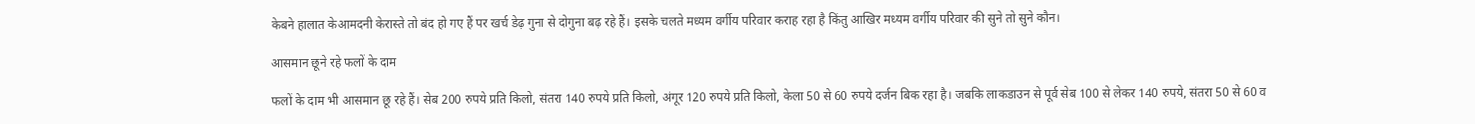केबने हालात केआमदनी केरास्ते तो बंद हो गए हैं पर खर्च डेढ़ गुना से दोगुना बढ़ रहे हैं। इसके चलते मध्यम वर्गीय परिवार कराह रहा है किंतु आखिर मध्यम वर्गीय परिवार की सुने तो सुने कौन।

आसमान छूने रहे फलों के दाम

फलों के दाम भी आसमान छू रहे हैं। सेब 200 रुपये प्रति किलो, संतरा 140 रुपये प्रति किलो, अंगूर 120 रुपये प्रति किलो, केला 50 से 60 रुपये दर्जन बिक रहा है। जबकि लाकडाउन से पूर्व सेब 100 से लेकर 140 रुपये, संतरा 50 से 60 व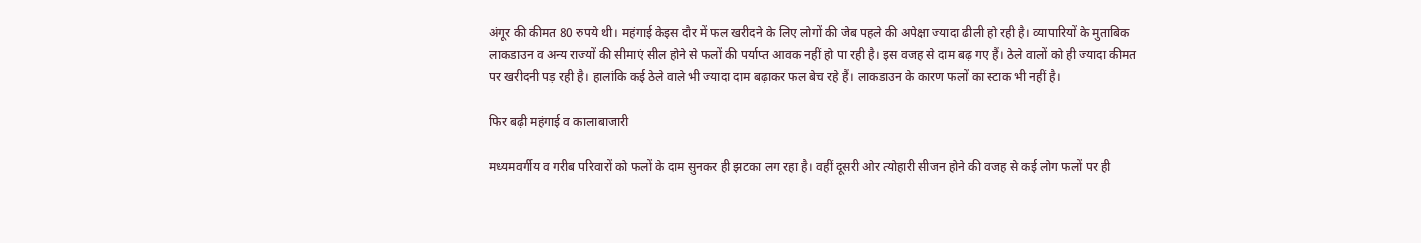अंगूर की कीमत 80 रुपये थी। महंगाई केइस दौर में फल खरीदने के लिए लोगों की जेब पहले की अपेक्षा ज्यादा ढीली हो रही है। व्यापारियों के मुताबिक लाकडाउन व अन्य राज्यों की सीमाएं सील होने से फलों की पर्याप्त आवक नहीं हो पा रही है। इस वजह से दाम बढ़ गए हैं। ठेले वालों को ही ज्यादा कीमत पर खरीदनी पड़ रही है। हालांकि कई ठेले वाले भी ज्यादा दाम बढ़ाकर फल बेच रहे हैं। लाकडाउन के कारण फलों का स्टाक भी नहीं है।

फिर बढ़ी महंगाई व कालाबाजारी

मध्यमवर्गीय व गरीब परिवारों को फलों के दाम सुनकर ही झटका लग रहा है। वहीं दूसरी ओर त्योहारी सीजन होने की वजह से कई लोग फलों पर ही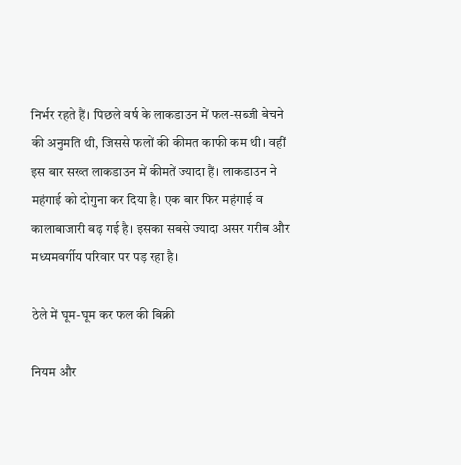निर्भर रहते हैं। पिछले वर्ष के लाकडाउन में फल-सब्जी बेचने की अनुमति थी, जिससे फलों की कीमत काफी कम थी। वहीं इस बार सख्त लाकडाउन में कीमतें ज्यादा हैं। लाकडाउन ने महंगाई को दोगुना कर दिया है। एक बार फिर महंगाई व कालाबाजारी बढ़ गई है। इसका सबसे ज्यादा असर गरीब और मध्यमवर्गीय परिवार पर पड़ रहा है।

ठेले में घूम-घूम कर फल की बिक्री

नियम और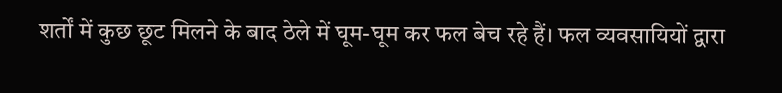शर्तों में कुछ छूट मिलने के बाद ठेले में घूम-घूम कर फल बेच रहे हैं। फल व्यवसायियों द्वारा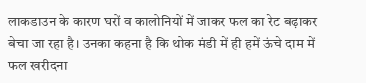लाकडाउन के कारण घरों व कालोनियों में जाकर फल का रेट बढ़ाकर बेचा जा रहा है। उनका कहना है कि थोक मंडी में ही हमें ऊंचे दाम में फल खरीदना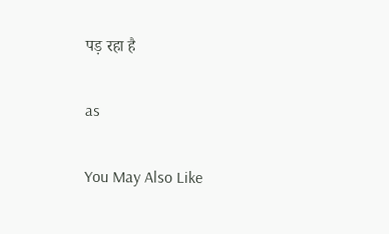पड़ रहा है

as

You May Also Like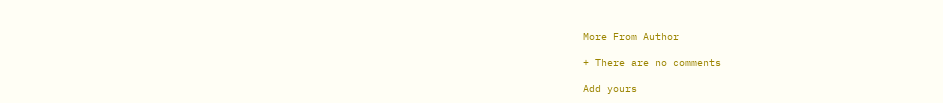More From Author

+ There are no comments

Add yours